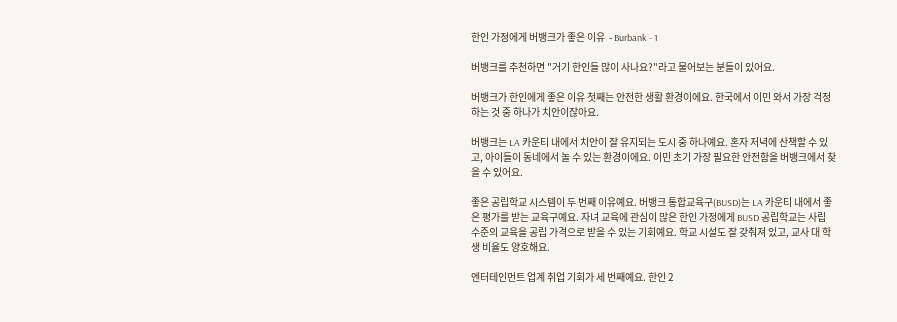한인 가정에게 버뱅크가 좋은 이유  - Burbank - 1

버뱅크를 추천하면 "거기 한인들 많이 사나요?"라고 물어보는 분들이 있어요.

버뱅크가 한인에게 좋은 이유 첫째는 안전한 생활 환경이에요. 한국에서 이민 와서 가장 걱정하는 것 중 하나가 치안이잖아요.

버뱅크는 LA 카운티 내에서 치안이 잘 유지되는 도시 중 하나예요. 혼자 저녁에 산책할 수 있고, 아이들이 동네에서 놀 수 있는 환경이에요. 이민 초기 가장 필요한 안전함을 버뱅크에서 찾을 수 있어요.

좋은 공립학교 시스템이 두 번째 이유예요. 버뱅크 통합교육구(BUSD)는 LA 카운티 내에서 좋은 평가를 받는 교육구예요. 자녀 교육에 관심이 많은 한인 가정에게 BUSD 공립학교는 사립 수준의 교육을 공립 가격으로 받을 수 있는 기회예요. 학교 시설도 잘 갖춰져 있고, 교사 대 학생 비율도 양호해요.

엔터테인먼트 업계 취업 기회가 세 번째예요. 한인 2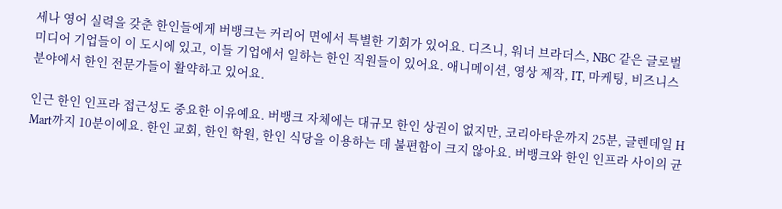세나 영어 실력을 갖춘 한인들에게 버뱅크는 커리어 면에서 특별한 기회가 있어요. 디즈니, 워너 브라더스, NBC 같은 글로벌 미디어 기업들이 이 도시에 있고, 이들 기업에서 일하는 한인 직원들이 있어요. 애니메이션, 영상 제작, IT, 마케팅, 비즈니스 분야에서 한인 전문가들이 활약하고 있어요.

인근 한인 인프라 접근성도 중요한 이유예요. 버뱅크 자체에는 대규모 한인 상권이 없지만, 코리아타운까지 25분, 글렌데일 H Mart까지 10분이에요. 한인 교회, 한인 학원, 한인 식당을 이용하는 데 불편함이 크지 않아요. 버뱅크와 한인 인프라 사이의 균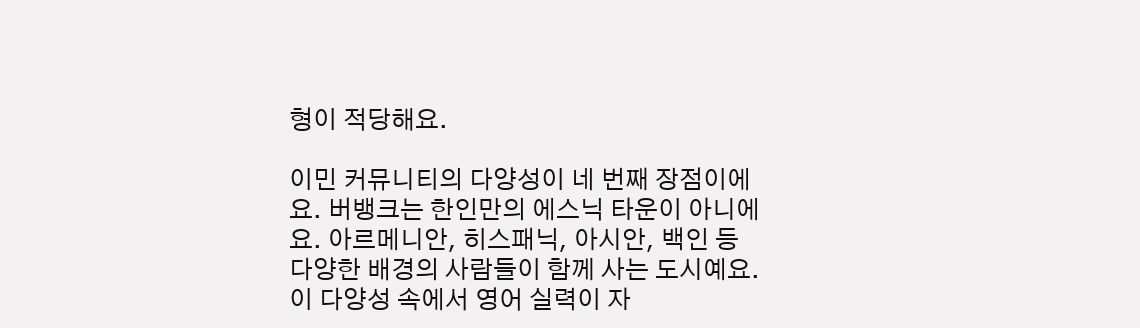형이 적당해요.

이민 커뮤니티의 다양성이 네 번째 장점이에요. 버뱅크는 한인만의 에스닉 타운이 아니에요. 아르메니안, 히스패닉, 아시안, 백인 등 다양한 배경의 사람들이 함께 사는 도시예요. 이 다양성 속에서 영어 실력이 자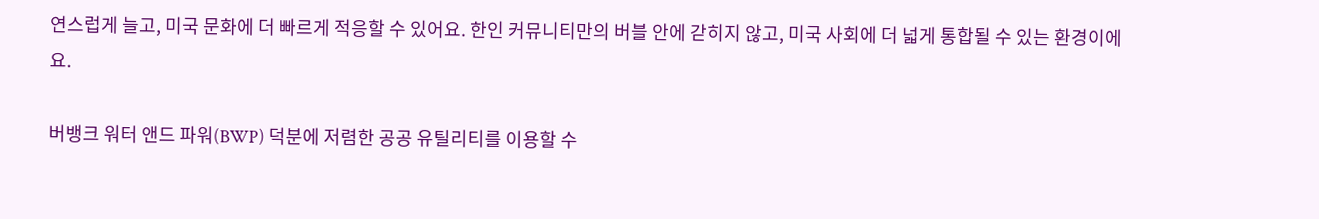연스럽게 늘고, 미국 문화에 더 빠르게 적응할 수 있어요. 한인 커뮤니티만의 버블 안에 갇히지 않고, 미국 사회에 더 넓게 통합될 수 있는 환경이에요.

버뱅크 워터 앤드 파워(BWP) 덕분에 저렴한 공공 유틸리티를 이용할 수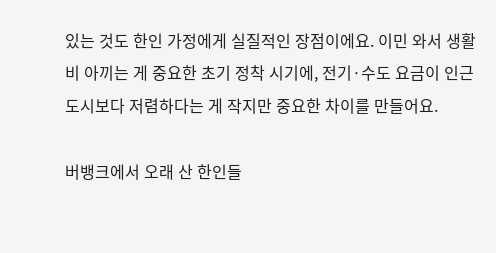있는 것도 한인 가정에게 실질적인 장점이에요. 이민 와서 생활비 아끼는 게 중요한 초기 정착 시기에, 전기·수도 요금이 인근 도시보다 저렴하다는 게 작지만 중요한 차이를 만들어요.

버뱅크에서 오래 산 한인들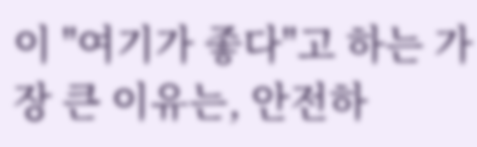이 "여기가 좋다"고 하는 가장 큰 이유는, 안전하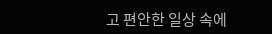고 편안한 일상 속에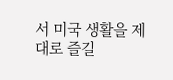서 미국 생활을 제대로 즐길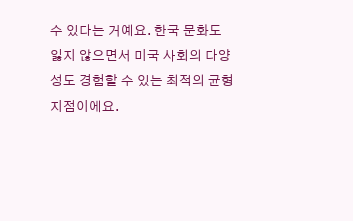수 있다는 거예요. 한국 문화도 잃지 않으면서 미국 사회의 다양성도 경험할 수 있는 최적의 균형 지점이에요.